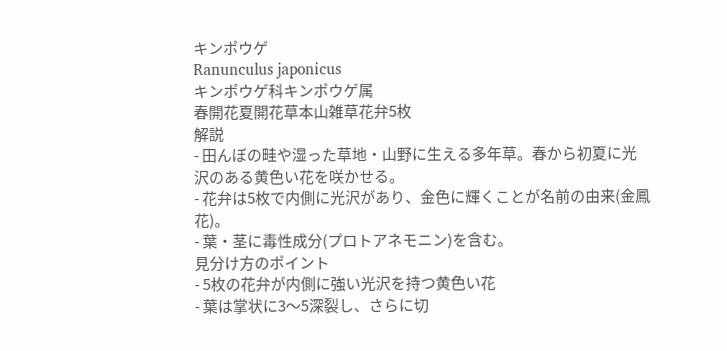キンポウゲ
Ranunculus japonicus
キンポウゲ科キンポウゲ属
春開花夏開花草本山雑草花弁5枚
解説
- 田んぼの畦や湿った草地・山野に生える多年草。春から初夏に光沢のある黄色い花を咲かせる。
- 花弁は5枚で内側に光沢があり、金色に輝くことが名前の由来(金鳳花)。
- 葉・茎に毒性成分(プロトアネモニン)を含む。
見分け方のポイント
- 5枚の花弁が内側に強い光沢を持つ黄色い花
- 葉は掌状に3〜5深裂し、さらに切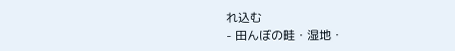れ込む
- 田んぼの畦・湿地・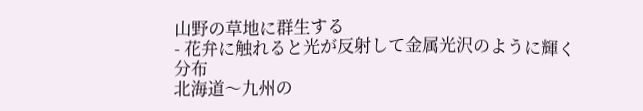山野の草地に群生する
- 花弁に触れると光が反射して金属光沢のように輝く
分布
北海道〜九州の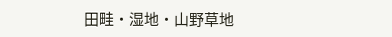田畦・湿地・山野草地